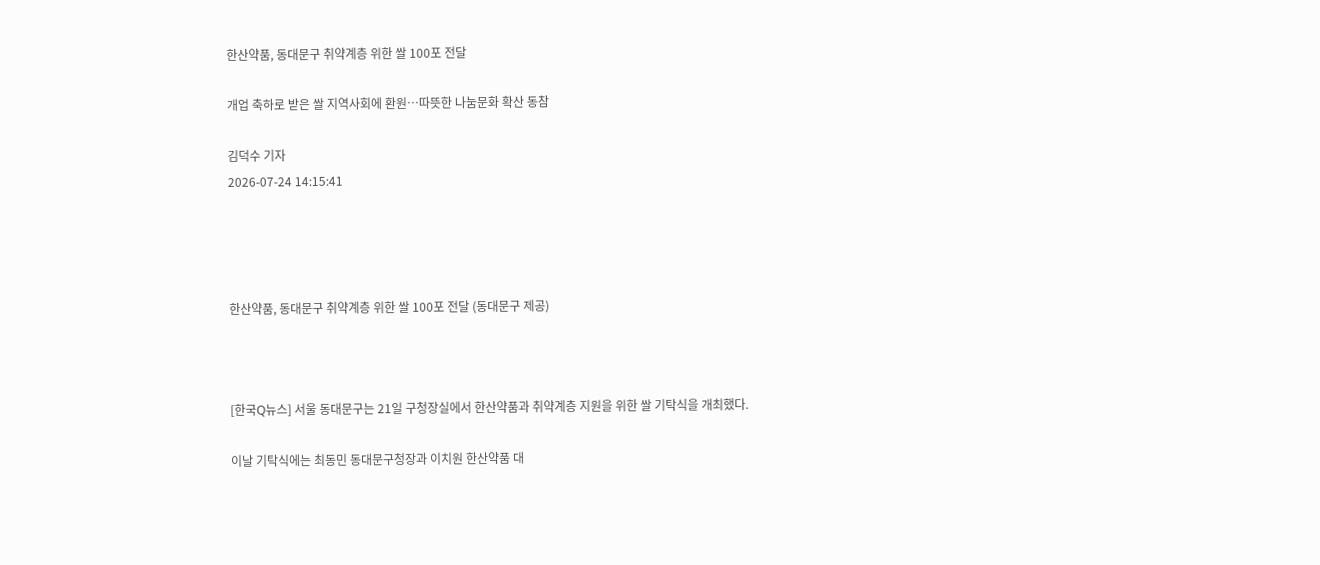한산약품, 동대문구 취약계층 위한 쌀 100포 전달

개업 축하로 받은 쌀 지역사회에 환원…따뜻한 나눔문화 확산 동참

김덕수 기자
2026-07-24 14:15:41




한산약품, 동대문구 취약계층 위한 쌀 100포 전달 (동대문구 제공)



[한국Q뉴스] 서울 동대문구는 21일 구청장실에서 한산약품과 취약계층 지원을 위한 쌀 기탁식을 개최했다.

이날 기탁식에는 최동민 동대문구청장과 이치원 한산약품 대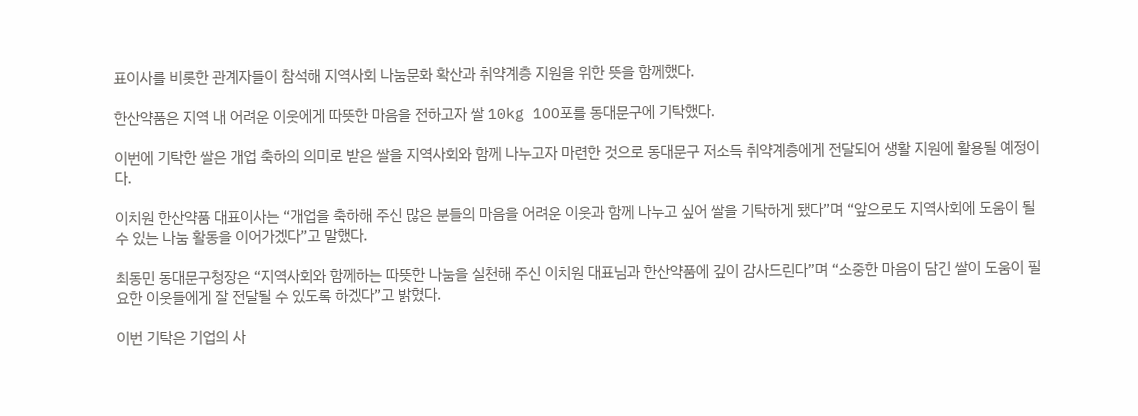표이사를 비롯한 관계자들이 참석해 지역사회 나눔문화 확산과 취약계층 지원을 위한 뜻을 함께했다.

한산약품은 지역 내 어려운 이웃에게 따뜻한 마음을 전하고자 쌀 10kg 100포를 동대문구에 기탁했다.

이번에 기탁한 쌀은 개업 축하의 의미로 받은 쌀을 지역사회와 함께 나누고자 마련한 것으로 동대문구 저소득 취약계층에게 전달되어 생활 지원에 활용될 예정이다.

이치원 한산약품 대표이사는 “개업을 축하해 주신 많은 분들의 마음을 어려운 이웃과 함께 나누고 싶어 쌀을 기탁하게 됐다”며 “앞으로도 지역사회에 도움이 될 수 있는 나눔 활동을 이어가겠다”고 말했다.

최동민 동대문구청장은 “지역사회와 함께하는 따뜻한 나눔을 실천해 주신 이치원 대표님과 한산약품에 깊이 감사드린다”며 “소중한 마음이 담긴 쌀이 도움이 필요한 이웃들에게 잘 전달될 수 있도록 하겠다”고 밝혔다.

이번 기탁은 기업의 사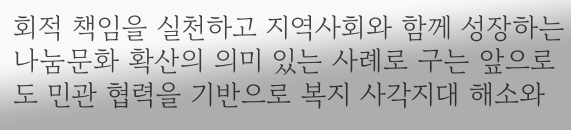회적 책임을 실천하고 지역사회와 함께 성장하는 나눔문화 확산의 의미 있는 사례로 구는 앞으로도 민관 협력을 기반으로 복지 사각지대 해소와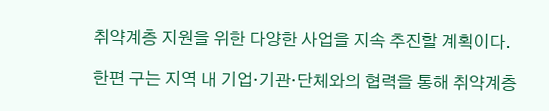취약계층 지원을 위한 다양한 사업을 지속 추진할 계획이다.

한편 구는 지역 내 기업·기관·단체와의 협력을 통해 취약계층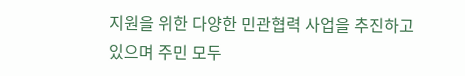지원을 위한 다양한 민관협력 사업을 추진하고 있으며 주민 모두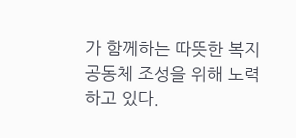가 함께하는 따뜻한 복지공동체 조성을 위해 노력하고 있다.